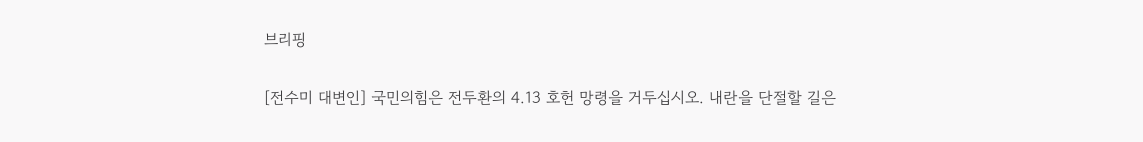브리핑

[전수미 대변인] 국민의힘은 전두환의 4.13 호헌 망령을 거두십시오. 내란을 단절할 길은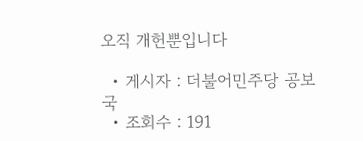오직 개헌뿐입니다

  • 게시자 : 더불어민주당 공보국
  • 조회수 : 191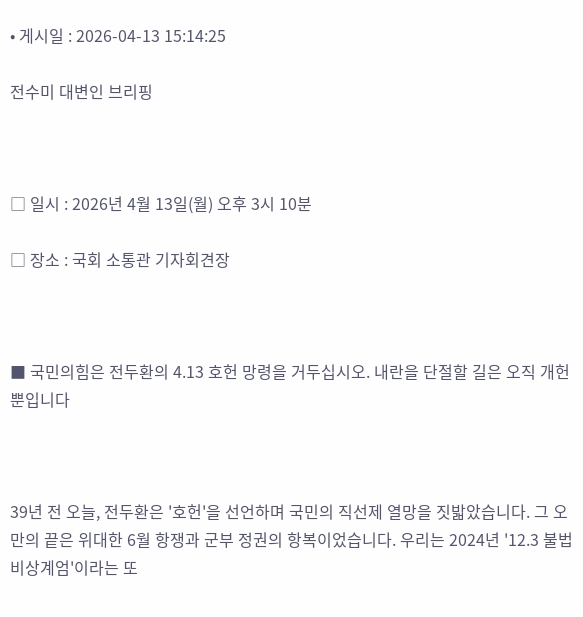• 게시일 : 2026-04-13 15:14:25

전수미 대변인 브리핑



□ 일시 : 2026년 4월 13일(월) 오후 3시 10분

□ 장소 : 국회 소통관 기자회견장



■ 국민의힘은 전두환의 4.13 호헌 망령을 거두십시오. 내란을 단절할 길은 오직 개헌뿐입니다



39년 전 오늘, 전두환은 '호헌'을 선언하며 국민의 직선제 열망을 짓밟았습니다. 그 오만의 끝은 위대한 6월 항쟁과 군부 정권의 항복이었습니다. 우리는 2024년 '12.3 불법 비상계엄'이라는 또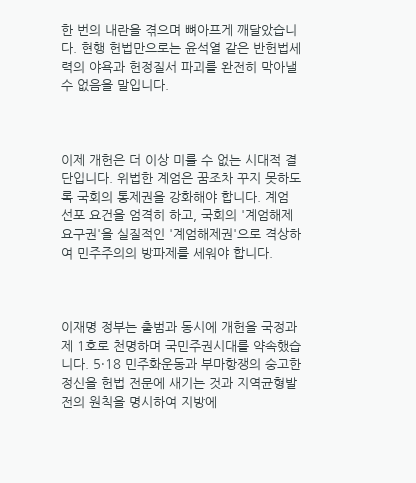한 번의 내란을 겪으며 뼈아프게 깨달았습니다. 현행 헌법만으로는 윤석열 같은 반헌법세력의 야욕과 헌정질서 파괴를 완전히 막아낼 수 없음을 말입니다.



이제 개헌은 더 이상 미룰 수 없는 시대적 결단입니다. 위법한 계엄은 꿈조차 꾸지 못하도록 국회의 통제권을 강화해야 합니다. 계엄 선포 요건을 엄격히 하고, 국회의 '계엄해제요구권'을 실질적인 '계엄해제권'으로 격상하여 민주주의의 방파제를 세워야 합니다.



이재명 정부는 출범과 동시에 개헌을 국정과제 1호로 천명하며 국민주권시대를 약속했습니다. 5·18 민주화운동과 부마항쟁의 숭고한 정신을 헌법 전문에 새기는 것과 지역균형발전의 원칙을 명시하여 지방에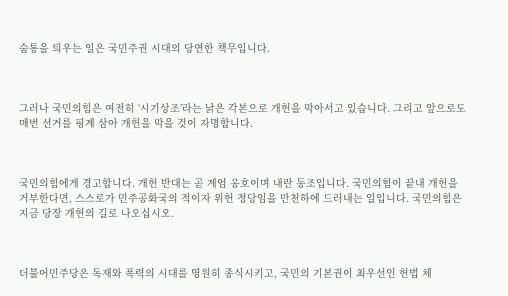숨통을 틔우는 일은 국민주권 시대의 당연한 책무입니다.



그러나 국민의힘은 여전히 ‘시기상조’라는 낡은 각본으로 개헌을 막아서고 있습니다. 그리고 앞으로도 매번 선거를 핑계 삼아 개헌을 막을 것이 자명합니다.



국민의힘에게 경고합니다. 개헌 반대는 곧 계엄 옹호이며 내란 동조입니다. 국민의힘이 끝내 개헌을 거부한다면, 스스로가 민주공화국의 적이자 위헌 정당임을 만천하에 드러내는 일입니다. 국민의힘은 지금 당장 개헌의 길로 나오십시오.



더불어민주당은 독재와 폭력의 시대를 영원히 종식시키고, 국민의 기본권이 최우선인 헌법 체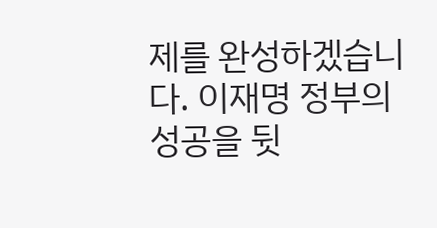제를 완성하겠습니다. 이재명 정부의 성공을 뒷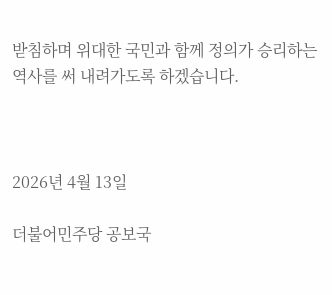받침하며 위대한 국민과 함께 정의가 승리하는 역사를 써 내려가도록 하겠습니다.



2026년 4월 13일

더불어민주당 공보국